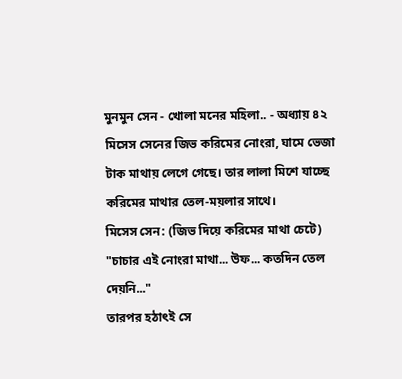মুনমুন সেন - খোলা মনের মহিলা.. - অধ্যায় ৪২
মিসেস সেনের জিভ করিমের নোংরা, ঘামে ভেজা টাক মাথায় লেগে গেছে। তার লালা মিশে যাচ্ছে করিমের মাথার তেল-ময়লার সাথে।
মিসেস সেন: (জিভ দিয়ে করিমের মাথা চেটে)
"চাচার এই নোংরা মাথা... উফ... কতদিন তেল দেয়নি..."
তারপর হঠাৎই সে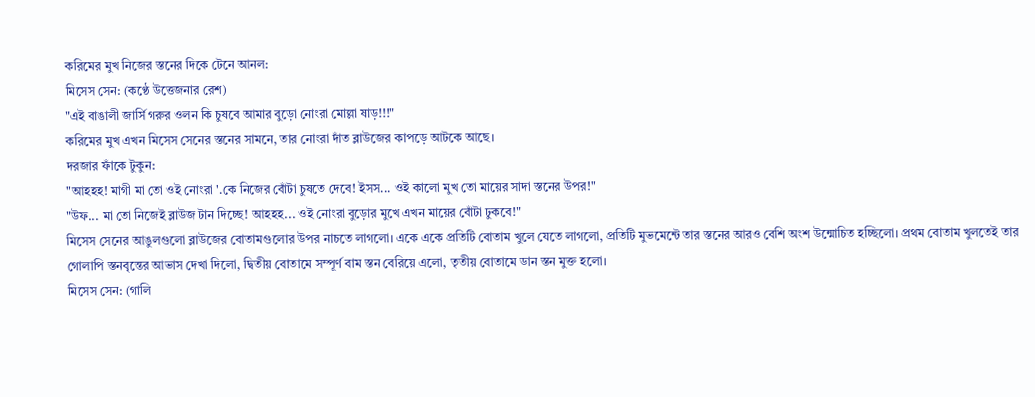করিমের মুখ নিজের স্তনের দিকে টেনে আনল:
মিসেস সেন: (কণ্ঠে উত্তেজনার রেশ)
"এই বাঙালী জার্সি গরুর ওলন কি চুষবে আমার বুড়ো নোংরা মোল্লা ষাড়!!!"
করিমের মুখ এখন মিসেস সেনের স্তনের সামনে, তার নোংরা দাঁত ব্লাউজের কাপড়ে আটকে আছে।
দরজার ফাঁকে টুকুন:
"আহহহ! মাগী মা তো ওই নোংরা '.কে নিজের বোঁটা চুষতে দেবে! ইসস... ওই কালো মুখ তো মায়ের সাদা স্তনের উপর!"
"উফ... মা তো নিজেই ব্লাউজ টান দিচ্ছে! আহহহ... ওই নোংরা বুড়োর মুখে এখন মায়ের বোঁটা ঢুকবে!"
মিসেস সেনের আঙুলগুলো ব্লাউজের বোতামগুলোর উপর নাচতে লাগলো। একে একে প্রতিটি বোতাম খুলে যেতে লাগলো, প্রতিটি মুভমেন্টে তার স্তনের আরও বেশি অংশ উন্মোচিত হচ্ছিলো। প্রথম বোতাম খুলতেই তার গোলাপি স্তনবৃন্তের আভাস দেখা দিলো, দ্বিতীয় বোতামে সম্পূর্ণ বাম স্তন বেরিয়ে এলো, তৃতীয় বোতামে ডান স্তন মুক্ত হলো।
মিসেস সেন: (গালি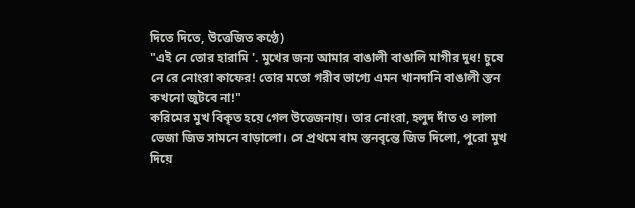দিতে দিতে, উত্তেজিত কণ্ঠে)
"এই নে তোর হারামি '. মুখের জন্য আমার বাঙালী বাঙালি মাগীর দুধ! চুষে নে রে নোংরা কাফের! তোর মতো গরীব ভাগ্যে এমন খানদানি বাঙালী স্তন কখনো জুটবে না!"
করিমের মুখ বিকৃত হয়ে গেল উত্তেজনায়। তার নোংরা, হলুদ দাঁত ও লালা ভেজা জিভ সামনে বাড়ালো। সে প্রথমে বাম স্তনবৃন্তে জিভ দিলো, পুরো মুখ দিয়ে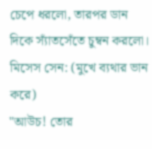চেপে ধরলো, তারপর ডান দিকে স্যাঁতসেঁতে চুম্বন করলো।
মিসেস সেন: (মুখে ব্যথার ভান করে)
"আউচ! তোর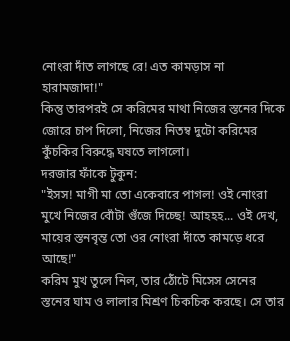নোংরা দাঁত লাগছে রে! এত কামড়াস না হারামজাদা!"
কিন্তু তারপরই সে করিমের মাথা নিজের স্তনের দিকে জোরে চাপ দিলো, নিজের নিতম্ব দুটো করিমের কুঁচকির বিরুদ্ধে ঘষতে লাগলো।
দরজার ফাঁকে টুকুন:
"ইসস! মাগী মা তো একেবারে পাগল! ওই নোংরা মুখে নিজের বোঁটা গুঁজে দিচ্ছে! আহহহ... ওই দেখ, মায়ের স্তনবৃন্ত তো ওর নোংরা দাঁতে কামড়ে ধরে আছে!"
করিম মুখ তুলে নিল, তার ঠোঁটে মিসেস সেনের স্তনের ঘাম ও লালার মিশ্রণ চিকচিক করছে। সে তার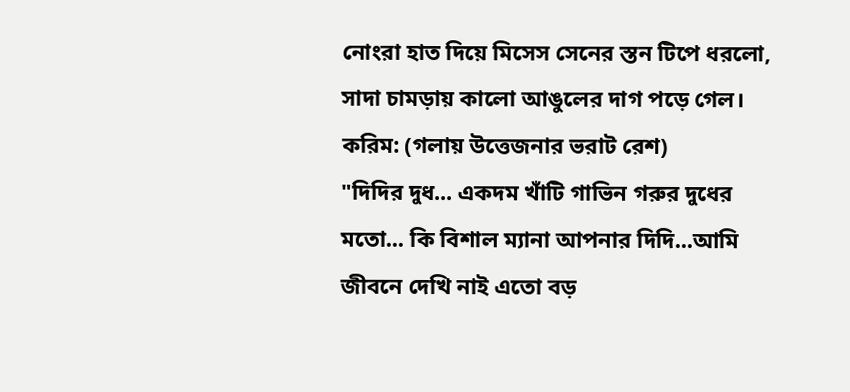নোংরা হাত দিয়ে মিসেস সেনের স্তন টিপে ধরলো, সাদা চামড়ায় কালো আঙুলের দাগ পড়ে গেল।
করিম: (গলায় উত্তেজনার ভরাট রেশ)
"দিদির দুধ... একদম খাঁটি গাভিন গরুর দুধের মতো... কি বিশাল ম্যানা আপনার দিদি...আমি জীবনে দেখি নাই এতো বড়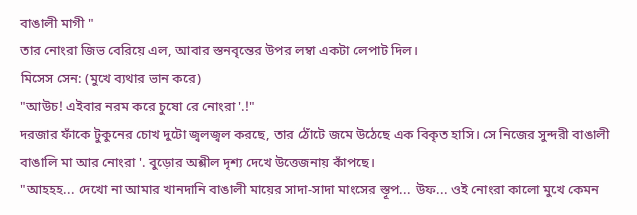বাঙালী মাগী "
তার নোংরা জিভ বেরিয়ে এল, আবার স্তনবৃন্তের উপর লম্বা একটা লেপাট দিল।
মিসেস সেন: (মুখে ব্যথার ভান করে)
"আউচ! এইবার নরম করে চুষো রে নোংরা '.!"
দরজার ফাঁকে টুকুনের চোখ দুটো জ্বলজ্বল করছে, তার ঠোঁটে জমে উঠেছে এক বিকৃত হাসি। সে নিজের সুন্দরী বাঙালী বাঙালি মা আর নোংরা '. বুড়োর অশ্লীল দৃশ্য দেখে উত্তেজনায় কাঁপছে।
"আহহহ... দেখো না আমার খানদানি বাঙালী মায়ের সাদা-সাদা মাংসের স্তূপ... উফ... ওই নোংরা কালো মুখে কেমন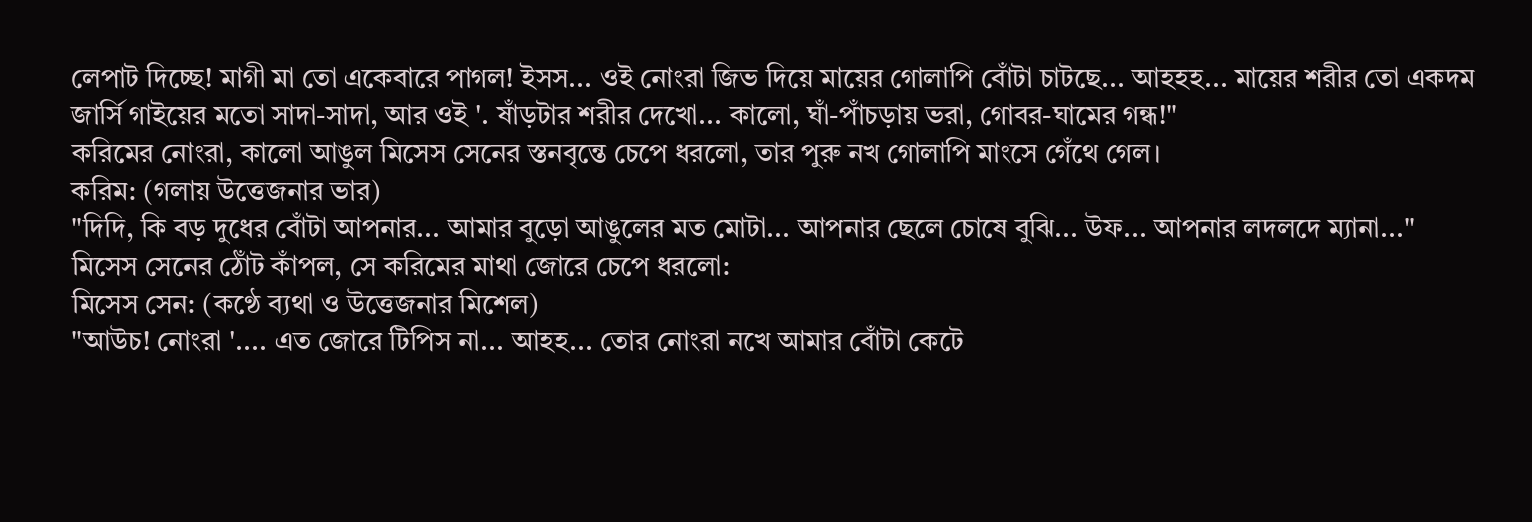লেপাট দিচ্ছে! মাগী মা তো একেবারে পাগল! ইসস... ওই নোংরা জিভ দিয়ে মায়ের গোলাপি বোঁটা চাটছে... আহহহ... মায়ের শরীর তো একদম জার্সি গাইয়ের মতো সাদা-সাদা, আর ওই '. ষাঁড়টার শরীর দেখো... কালো, ঘাঁ-পাঁচড়ায় ভরা, গোবর-ঘামের গন্ধ!"
করিমের নোংরা, কালো আঙুল মিসেস সেনের স্তনবৃন্তে চেপে ধরলো, তার পুরু নখ গোলাপি মাংসে গেঁথে গেল।
করিম: (গলায় উত্তেজনার ভার)
"দিদি, কি বড় দুধের বোঁটা আপনার... আমার বুড়ো আঙুলের মত মোটা... আপনার ছেলে চোষে বুঝি... উফ... আপনার লদলদে ম্যানা..."
মিসেস সেনের ঠোঁট কাঁপল, সে করিমের মাথা জোরে চেপে ধরলো:
মিসেস সেন: (কণ্ঠে ব্যথা ও উত্তেজনার মিশেল)
"আউচ! নোংরা '.... এত জোরে টিপিস না... আহহ... তোর নোংরা নখে আমার বোঁটা কেটে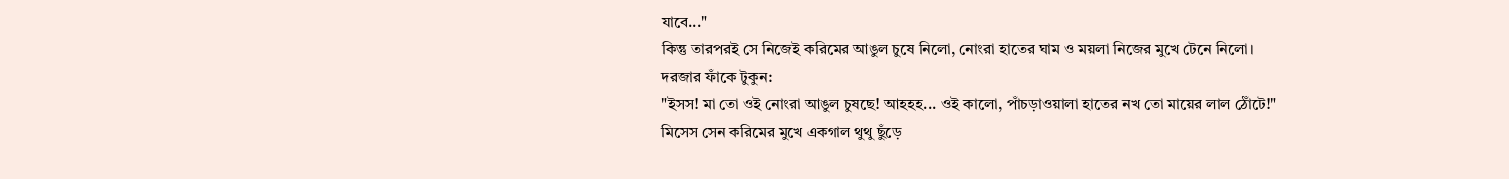যাবে..."
কিন্তু তারপরই সে নিজেই করিমের আঙুল চুষে নিলো, নোংরা হাতের ঘাম ও ময়লা নিজের মুখে টেনে নিলো।
দরজার ফাঁকে টুকুন:
"ইসস! মা তো ওই নোংরা আঙুল চুষছে! আহহহ... ওই কালো, পাঁচড়াওয়ালা হাতের নখ তো মায়ের লাল ঠোঁটে!"
মিসেস সেন করিমের মুখে একগাল থুথু ছুঁড়ে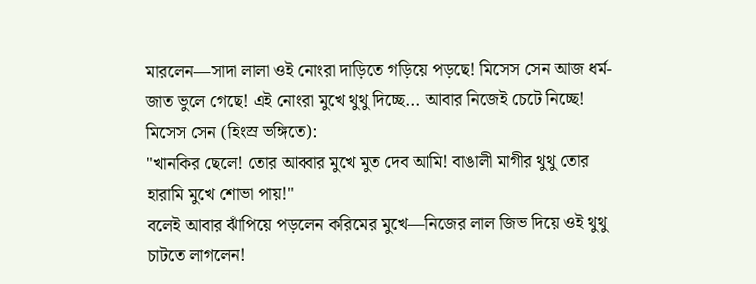মারলেন—সাদা লালা ওই নোংরা দাড়িতে গড়িয়ে পড়ছে! মিসেস সেন আজ ধর্ম-জাত ভুলে গেছে! এই নোংরা মুখে থুথু দিচ্ছে... আবার নিজেই চেটে নিচ্ছে!
মিসেস সেন (হিংস্র ভঙ্গিতে):
"খানকির ছেলে! তোর আব্বার মুখে মুত দেব আমি! বাঙালী মাগীর থুথু তোর হারামি মুখে শোভা পায়!"
বলেই আবার ঝাঁপিয়ে পড়লেন করিমের মুখে—নিজের লাল জিভ দিয়ে ওই থুথু চাটতে লাগলেন!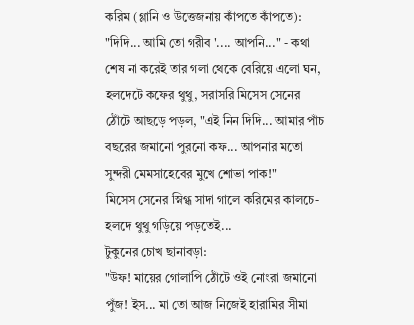করিম (গ্লানি ও উত্তেজনায় কাঁপতে কাঁপতে):
"দিদি... আমি তো গরীব '.... আপনি..." - কথা শেষ না করেই তার গলা থেকে বেরিয়ে এলো ঘন, হলদেটে কফের থুথু, সরাসরি মিসেস সেনের ঠোঁটে আছড়ে পড়ল, "এই নিন দিদি... আমার পাঁচ বছরের জমানো পুরনো কফ... আপনার মতো সুন্দরী মেমসাহেবের মুখে শোভা পাক!"
মিসেস সেনের স্নিগ্ধ সাদা গালে করিমের কালচে-হলদে থুথু গড়িয়ে পড়তেই...
টুকুনের চোখ ছানাবড়া:
"উফ! মায়ের গোলাপি ঠোঁটে ওই নোংরা জমানো পুঁজ! ইস... মা তো আজ নিজেই হারামির সীমা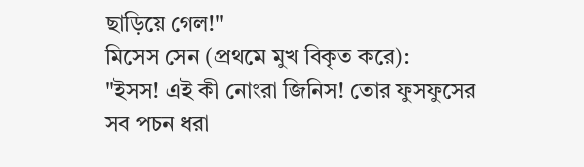ছাড়িয়ে গেল!"
মিসেস সেন (প্রথমে মুখ বিকৃত করে):
"ইসস! এই কী নোংরা জিনিস! তোর ফুসফুসের সব পচন ধরা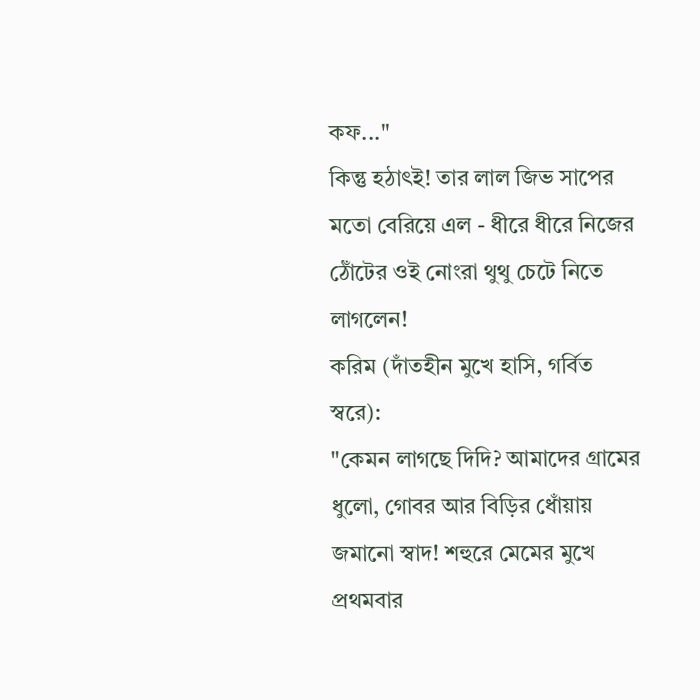কফ..."
কিন্তু হঠাৎই! তার লাল জিভ সাপের মতো বেরিয়ে এল - ধীরে ধীরে নিজের ঠোঁটের ওই নোংরা থুথু চেটে নিতে লাগলেন!
করিম (দাঁতহীন মুখে হাসি, গর্বিত স্বরে):
"কেমন লাগছে দিদি? আমাদের গ্রামের ধুলো, গোবর আর বিড়ির ধোঁয়ায় জমানো স্বাদ! শহুরে মেমের মুখে প্রথমবার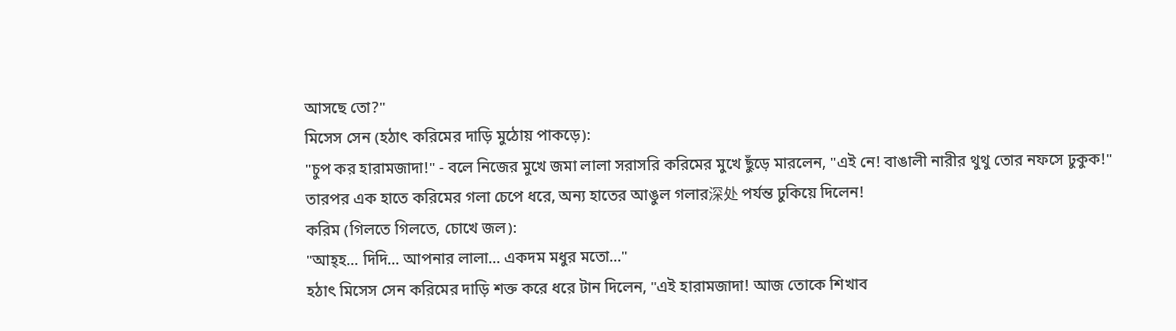আসছে তো?"
মিসেস সেন (হঠাৎ করিমের দাড়ি মুঠোয় পাকড়ে):
"চুপ কর হারামজাদা!" - বলে নিজের মুখে জমা লালা সরাসরি করিমের মুখে ছুঁড়ে মারলেন, "এই নে! বাঙালী নারীর থুথু তোর নফসে ঢুকুক!"
তারপর এক হাতে করিমের গলা চেপে ধরে, অন্য হাতের আঙুল গলার深处 পর্যন্ত ঢুকিয়ে দিলেন!
করিম (গিলতে গিলতে, চোখে জল):
"আহ্হ... দিদি... আপনার লালা... একদম মধুর মতো..."
হঠাৎ মিসেস সেন করিমের দাড়ি শক্ত করে ধরে টান দিলেন, "এই হারামজাদা! আজ তোকে শিখাব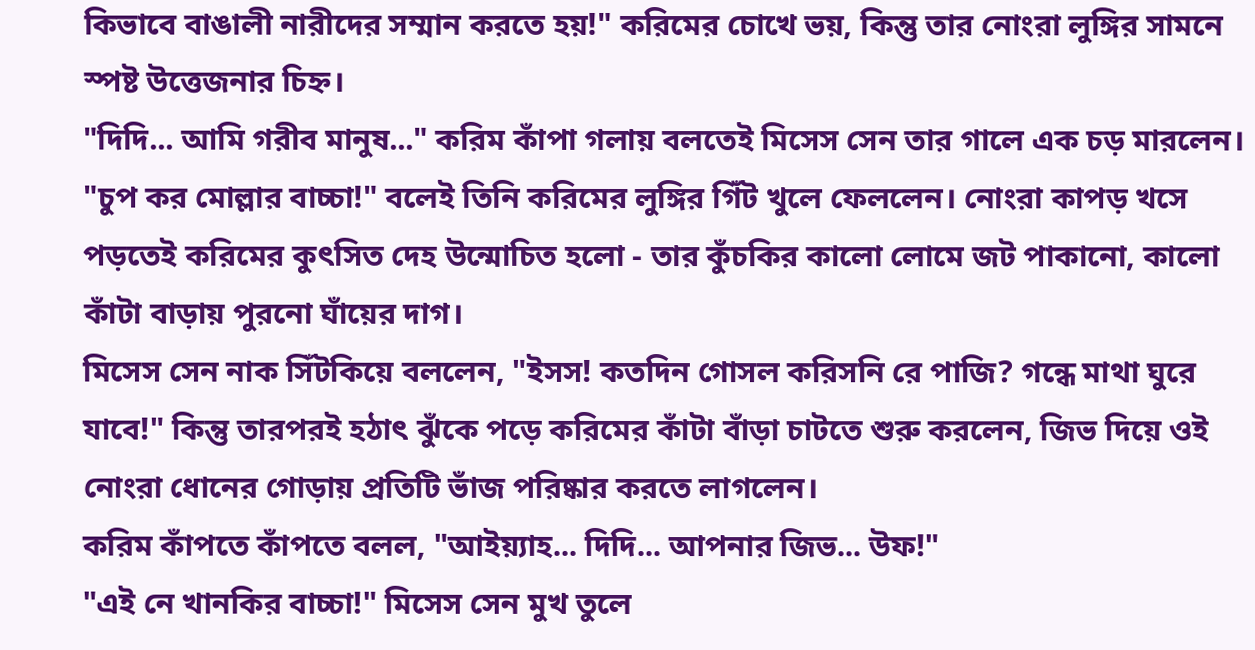কিভাবে বাঙালী নারীদের সম্মান করতে হয়!" করিমের চোখে ভয়, কিন্তু তার নোংরা লুঙ্গির সামনে স্পষ্ট উত্তেজনার চিহ্ন।
"দিদি... আমি গরীব মানুষ..." করিম কাঁপা গলায় বলতেই মিসেস সেন তার গালে এক চড় মারলেন।
"চুপ কর মোল্লার বাচ্চা!" বলেই তিনি করিমের লুঙ্গির গিঁট খুলে ফেললেন। নোংরা কাপড় খসে পড়তেই করিমের কুৎসিত দেহ উন্মোচিত হলো - তার কুঁচকির কালো লোমে জট পাকানো, কালো কাঁটা বাড়ায় পুরনো ঘাঁয়ের দাগ।
মিসেস সেন নাক সিঁটকিয়ে বললেন, "ইসস! কতদিন গোসল করিসনি রে পাজি? গন্ধে মাথা ঘুরে যাবে!" কিন্তু তারপরই হঠাৎ ঝুঁকে পড়ে করিমের কাঁটা বাঁড়া চাটতে শুরু করলেন, জিভ দিয়ে ওই নোংরা ধোনের গোড়ায় প্রতিটি ভাঁজ পরিষ্কার করতে লাগলেন।
করিম কাঁপতে কাঁপতে বলল, "আইয়্যাহ... দিদি... আপনার জিভ... উফ!"
"এই নে খানকির বাচ্চা!" মিসেস সেন মুখ তুলে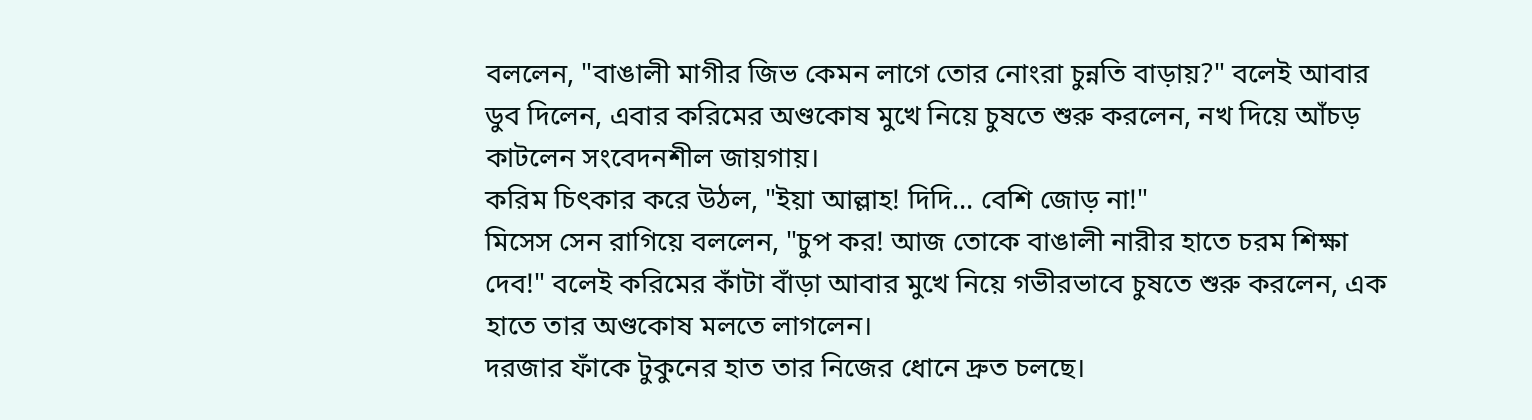বললেন, "বাঙালী মাগীর জিভ কেমন লাগে তোর নোংরা চুন্নতি বাড়ায়?" বলেই আবার ডুব দিলেন, এবার করিমের অণ্ডকোষ মুখে নিয়ে চুষতে শুরু করলেন, নখ দিয়ে আঁচড় কাটলেন সংবেদনশীল জায়গায়।
করিম চিৎকার করে উঠল, "ইয়া আল্লাহ! দিদি... বেশি জোড় না!"
মিসেস সেন রাগিয়ে বললেন, "চুপ কর! আজ তোকে বাঙালী নারীর হাতে চরম শিক্ষা দেব!" বলেই করিমের কাঁটা বাঁড়া আবার মুখে নিয়ে গভীরভাবে চুষতে শুরু করলেন, এক হাতে তার অণ্ডকোষ মলতে লাগলেন।
দরজার ফাঁকে টুকুনের হাত তার নিজের ধোনে দ্রুত চলছে।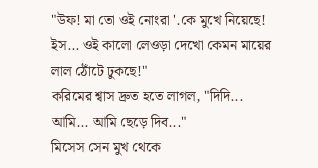"উফ! মা তো ওই নোংরা '.কে মুখে নিয়েছে! ইস... ওই কালো লেওড়া দেখো কেমন মায়ের লাল ঠোঁটে ঢুকছে!"
করিমের শ্বাস দ্রুত হতে লাগল, "দিদি... আমি... আমি ছেড়ে দিব..."
মিসেস সেন মুখ থেকে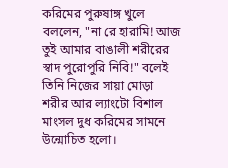করিমের পুরুষাঙ্গ খুলে বললেন, "না রে হারামি! আজ তুই আমার বাঙালী শরীরের স্বাদ পুরোপুরি নিবি!" বলেই তিনি নিজের সায়া মোড়া শরীর আর ল্যাংটো বিশাল মাংসল দুধ করিমের সামনে উন্মোচিত হলো।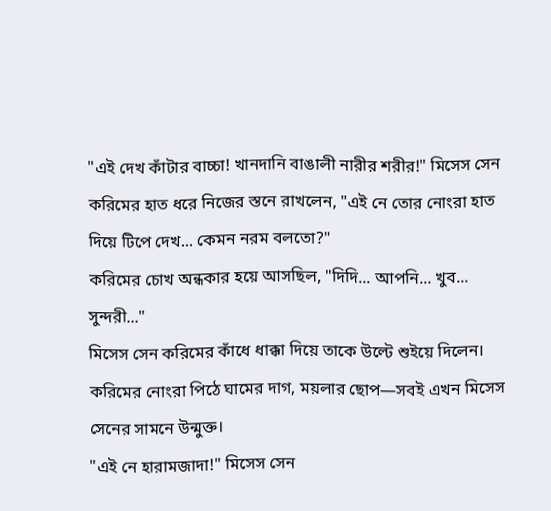"এই দেখ কাঁটার বাচ্চা! খানদানি বাঙালী নারীর শরীর!" মিসেস সেন করিমের হাত ধরে নিজের স্তনে রাখলেন, "এই নে তোর নোংরা হাত দিয়ে টিপে দেখ... কেমন নরম বলতো?"
করিমের চোখ অন্ধকার হয়ে আসছিল, "দিদি... আপনি... খুব... সুন্দরী..."
মিসেস সেন করিমের কাঁধে ধাক্কা দিয়ে তাকে উল্টে শুইয়ে দিলেন। করিমের নোংরা পিঠে ঘামের দাগ, ময়লার ছোপ—সবই এখন মিসেস সেনের সামনে উন্মুক্ত।
"এই নে হারামজাদা!" মিসেস সেন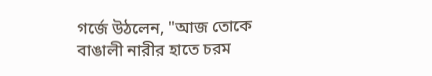গর্জে উঠলেন, "আজ তোকে বাঙালী নারীর হাতে চরম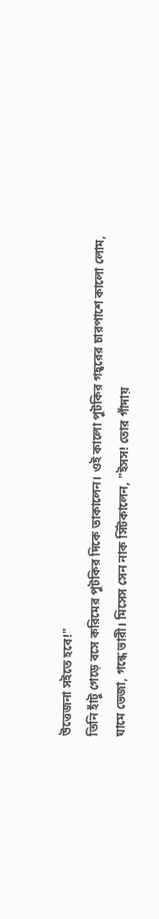উত্তেজনা সইতে হবে!"
তিনি হাঁটু গেড়ে বসে করিমের পুটকির দিকে তাকালেন। ওই কালো পুটকির গহ্বরের চারপাশে কালো লোম, ঘামে ভেজা, গন্ধে ভারী। মিসেস সেন নাক সিঁটকালেন, "ইসস! তোর গাঁদায়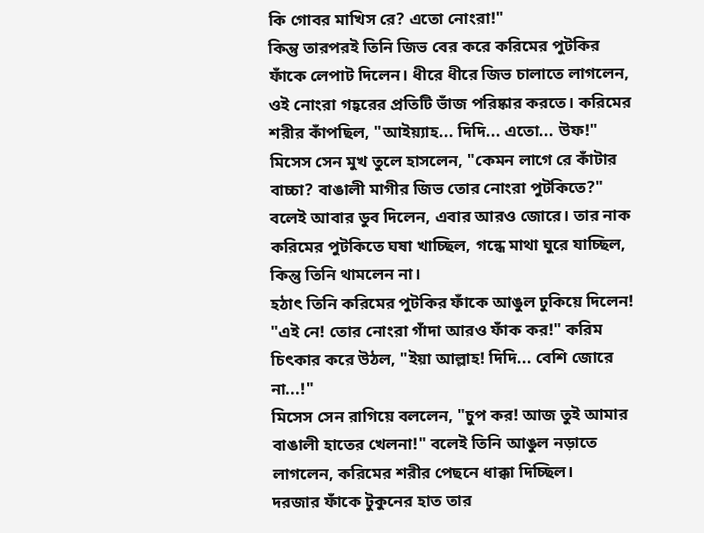কি গোবর মাখিস রে? এতো নোংরা!"
কিন্তু তারপরই তিনি জিভ বের করে করিমের পুটকির ফাঁকে লেপাট দিলেন। ধীরে ধীরে জিভ চালাতে লাগলেন, ওই নোংরা গহ্বরের প্রতিটি ভাঁজ পরিষ্কার করতে। করিমের শরীর কাঁপছিল, "আইয়্যাহ... দিদি... এতো... উফ!"
মিসেস সেন মুখ তুলে হাসলেন, "কেমন লাগে রে কাঁটার বাচ্চা? বাঙালী মাগীর জিভ তোর নোংরা পুটকিতে?" বলেই আবার ডুব দিলেন, এবার আরও জোরে। তার নাক করিমের পুটকিতে ঘষা খাচ্ছিল, গন্ধে মাথা ঘুরে যাচ্ছিল, কিন্তু তিনি থামলেন না।
হঠাৎ তিনি করিমের পুটকির ফাঁকে আঙুল ঢুকিয়ে দিলেন! "এই নে! তোর নোংরা গাঁদা আরও ফাঁক কর!" করিম চিৎকার করে উঠল, "ইয়া আল্লাহ! দিদি... বেশি জোরে না...!"
মিসেস সেন রাগিয়ে বললেন, "চুপ কর! আজ তুই আমার বাঙালী হাতের খেলনা!" বলেই তিনি আঙুল নড়াতে লাগলেন, করিমের শরীর পেছনে ধাক্কা দিচ্ছিল।
দরজার ফাঁকে টুকুনের হাত তার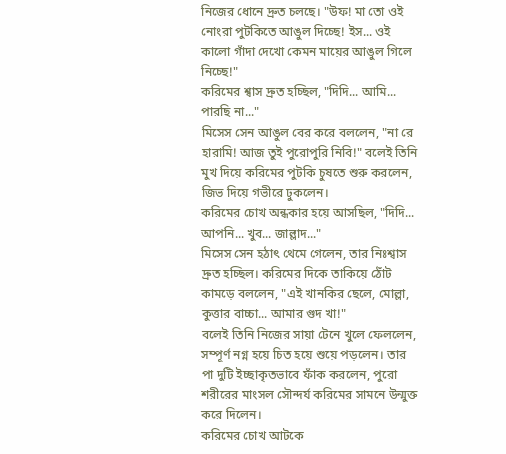নিজের ধোনে দ্রুত চলছে। "উফ! মা তো ওই নোংরা পুটকিতে আঙুল দিচ্ছে! ইস... ওই কালো গাঁদা দেখো কেমন মায়ের আঙুল গিলে নিচ্ছে!"
করিমের শ্বাস দ্রুত হচ্ছিল, "দিদি... আমি... পারছি না..."
মিসেস সেন আঙুল বের করে বললেন, "না রে হারামি! আজ তুই পুরোপুরি নিবি!" বলেই তিনি মুখ দিয়ে করিমের পুটকি চুষতে শুরু করলেন, জিভ দিয়ে গভীরে ঢুকলেন।
করিমের চোখ অন্ধকার হয়ে আসছিল, "দিদি... আপনি... খুব... জাল্লাদ..."
মিসেস সেন হঠাৎ থেমে গেলেন, তার নিঃশ্বাস দ্রুত হচ্ছিল। করিমের দিকে তাকিয়ে ঠোঁট কামড়ে বললেন, "এই খানকির ছেলে, মোল্লা, কুত্তার বাচ্চা... আমার গুদ খা!"
বলেই তিনি নিজের সায়া টেনে খুলে ফেললেন, সম্পূর্ণ নগ্ন হয়ে চিত হয়ে শুয়ে পড়লেন। তার পা দুটি ইচ্ছাকৃতভাবে ফাঁক করলেন, পুরো শরীরের মাংসল সৌন্দর্য করিমের সামনে উন্মুক্ত করে দিলেন।
করিমের চোখ আটকে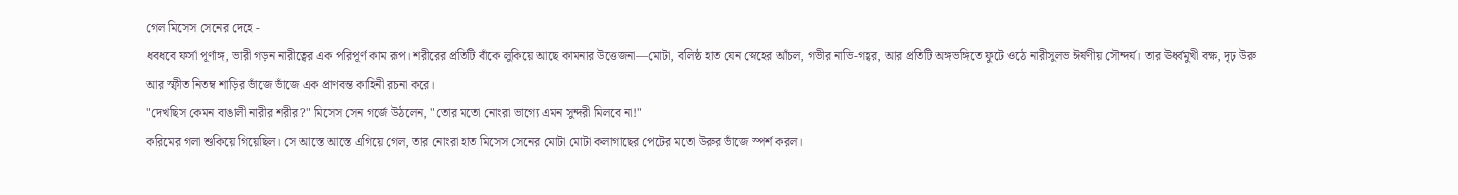গেল মিসেস সেনের দেহে -
ধবধবে ফর্সা পূর্ণাঙ্গ, ভারী গড়ন নারীত্বের এক পরিপূর্ণ কাম রূপ। শরীরের প্রতিটি বাঁকে লুকিয়ে আছে কামনার উত্তেজনা—মোটা, বলিষ্ঠ হাত যেন স্নেহের আঁচল, গভীর নাভি-গহ্বর, আর প্রতিটি অঙ্গভঙ্গিতে ফুটে ওঠে নারীসুলভ ঈর্ষণীয় সৌন্দর্য। তার ঊর্ধ্বমুখী বক্ষ, দৃঢ় উরু আর স্ফীত নিতম্ব শাড়ির ভাঁজে ভাঁজে এক প্রাণবন্ত কাহিনী রচনা করে।
"দেখছিস কেমন বাঙালী নারীর শরীর?" মিসেস সেন গর্জে উঠলেন, "তোর মতো নোংরা ভাগ্যে এমন সুন্দরী মিলবে না!"
করিমের গলা শুকিয়ে গিয়েছিল। সে আস্তে আস্তে এগিয়ে গেল, তার নোংরা হাত মিসেস সেনের মোটা মোটা কলাগাছের পেটের মতো উরুর ভাঁজে স্পর্শ করল।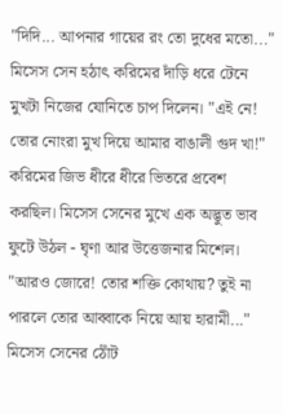"দিদি... আপনার গায়ের রং তো দুধের মতো..."
মিসেস সেন হঠাৎ করিমের দাঁড়ি ধরে টেনে মুখটা নিজের যোনিতে চাপ দিলেন। "এই নে! তোর নোংরা মুখ দিয়ে আমার বাঙালী গুদ খা!"
করিমের জিভ ধীরে ধীরে ভিতরে প্রবেশ করছিল। মিসেস সেনের মুখে এক অদ্ভুত ভাব ফুটে উঠল - ঘৃণা আর উত্তেজনার মিশেল। "আরও জোরে! তোর শক্তি কোথায়? তুই না পারলে তোর আব্বাকে নিয়ে আয় হারামী..."
মিসেস সেনের ঠোঁট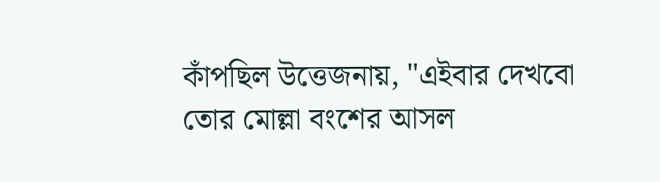কাঁপছিল উত্তেজনায়, "এইবার দেখবো তোর মোল্লা বংশের আসল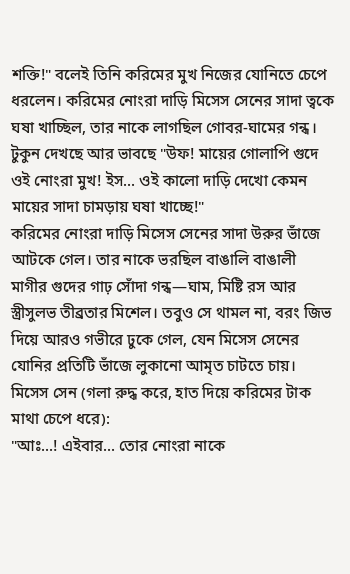শক্তি!" বলেই তিনি করিমের মুখ নিজের যোনিতে চেপে ধরলেন। করিমের নোংরা দাড়ি মিসেস সেনের সাদা ত্বকে ঘষা খাচ্ছিল, তার নাকে লাগছিল গোবর-ঘামের গন্ধ।
টুকুন দেখছে আর ভাবছে "উফ! মায়ের গোলাপি গুদে ওই নোংরা মুখ! ইস... ওই কালো দাড়ি দেখো কেমন মায়ের সাদা চামড়ায় ঘষা খাচ্ছে!"
করিমের নোংরা দাড়ি মিসেস সেনের সাদা উরুর ভাঁজে আটকে গেল। তার নাকে ভরছিল বাঙালি বাঙালী মাগীর গুদের গাঢ় সোঁদা গন্ধ—ঘাম, মিষ্টি রস আর স্ত্রীসুলভ তীব্রতার মিশেল। তবুও সে থামল না, বরং জিভ দিয়ে আরও গভীরে ঢুকে গেল, যেন মিসেস সেনের যোনির প্রতিটি ভাঁজে লুকানো আমৃত চাটতে চায়।
মিসেস সেন (গলা রুদ্ধ করে, হাত দিয়ে করিমের টাক মাথা চেপে ধরে):
"আঃ...! এইবার... তোর নোংরা নাকে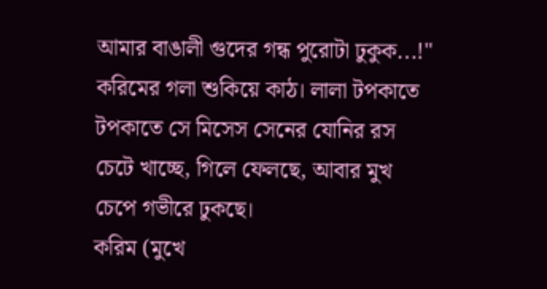আমার বাঙালী গুদের গন্ধ পুরোটা ঢুকুক...!"
করিমের গলা শুকিয়ে কাঠ। লালা টপকাতে টপকাতে সে মিসেস সেনের যোনির রস চেটে খাচ্ছে, গিলে ফেলছে, আবার মুখ চেপে গভীরে ঢুকছে।
করিম (মুখে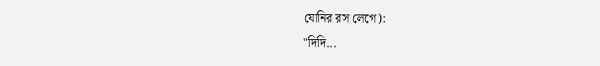যোনির রস লেগে):
"দিদি...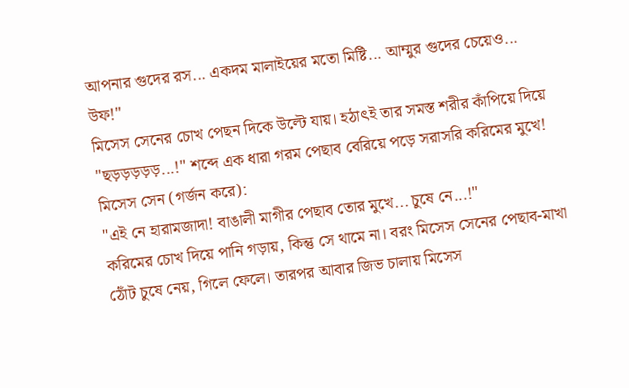আপনার গুদের রস... একদম মালাইয়ের মতো মিষ্টি... আম্মুর গুদের চেয়েও... উফ!"
মিসেস সেনের চোখ পেছন দিকে উল্টে যায়। হঠাৎই তার সমস্ত শরীর কাঁপিয়ে দিয়ে "ছড়ড়ড়ড়ড়...!" শব্দে এক ধারা গরম পেছাব বেরিয়ে পড়ে সরাসরি করিমের মুখে!
মিসেস সেন (গর্জন করে):
"এই নে হারামজাদা! বাঙালী মাগীর পেছাব তোর মুখে... চুষে নে...!"
করিমের চোখ দিয়ে পানি গড়ায়, কিন্তু সে থামে না। বরং মিসেস সেনের পেছাব-মাখা ঠোঁট চুষে নেয়, গিলে ফেলে। তারপর আবার জিভ চালায় মিসেস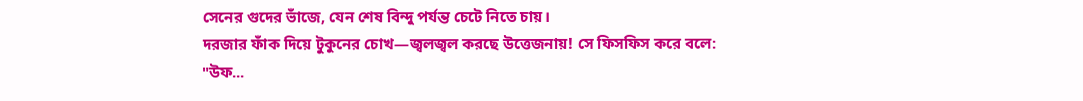সেনের গুদের ভাঁজে, যেন শেষ বিন্দু পর্যন্ত চেটে নিতে চায়।
দরজার ফাঁক দিয়ে টুকুনের চোখ—জ্বলজ্বল করছে উত্তেজনায়! সে ফিসফিস করে বলে:
"উফ...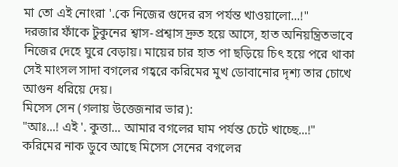মা তো এই নোংরা '.কে নিজের গুদের রস পর্যন্ত খাওয়ালো...!"
দরজার ফাঁকে টুকুনের শ্বাস-প্রশ্বাস দ্রুত হয়ে আসে, হাত অনিয়ন্ত্রিতভাবে নিজের দেহে ঘুরে বেড়ায়। মায়ের চার হাত পা ছড়িয়ে চিৎ হয়ে পরে থাকা সেই মাংসল সাদা বগলের গহ্বরে করিমের মুখ ডোবানোর দৃশ্য তার চোখে আগুন ধরিয়ে দেয়।
মিসেস সেন (গলায় উত্তেজনার ভার):
"আঃ...! এই '. কুত্তা... আমার বগলের ঘাম পর্যন্ত চেটে খাচ্ছে...!"
করিমের নাক ডুবে আছে মিসেস সেনের বগলের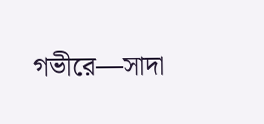গভীরে—সাদা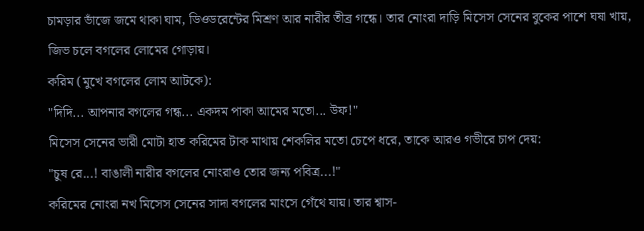চামড়ার ভাঁজে জমে থাকা ঘাম, ডিওডরেন্টের মিশ্রণ আর নারীর তীব্র গন্ধে। তার নোংরা দাড়ি মিসেস সেনের বুকের পাশে ঘষা খায়, জিভ চলে বগলের লোমের গোড়ায়।
করিম (মুখে বগলের লোম আটকে):
"দিদি... আপনার বগলের গন্ধ... একদম পাকা আমের মতো... উফ!"
মিসেস সেনের ভারী মোটা হাত করিমের টাক মাথায় শেকলির মতো চেপে ধরে, তাকে আরও গভীরে চাপ দেয়:
"চুষ রে...! বাঙালী নারীর বগলের নোংরাও তোর জন্য পবিত্র...!"
করিমের নোংরা নখ মিসেস সেনের সাদা বগলের মাংসে গেঁথে যায়। তার শ্বাস-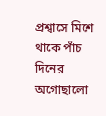প্রশ্বাসে মিশে থাকে পাঁচ দিনের অগোছালো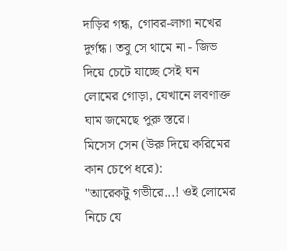দাড়ির গন্ধ, গোবর-লাগা নখের দুর্গন্ধ। তবু সে থামে না - জিভ দিয়ে চেটে যাচ্ছে সেই ঘন লোমের গোড়া, যেখানে লবণাক্ত ঘাম জমেছে পুরু স্তরে।
মিসেস সেন (উরু দিয়ে করিমের কান চেপে ধরে):
"আরেকটু গভীরে...! ওই লোমের নিচে যে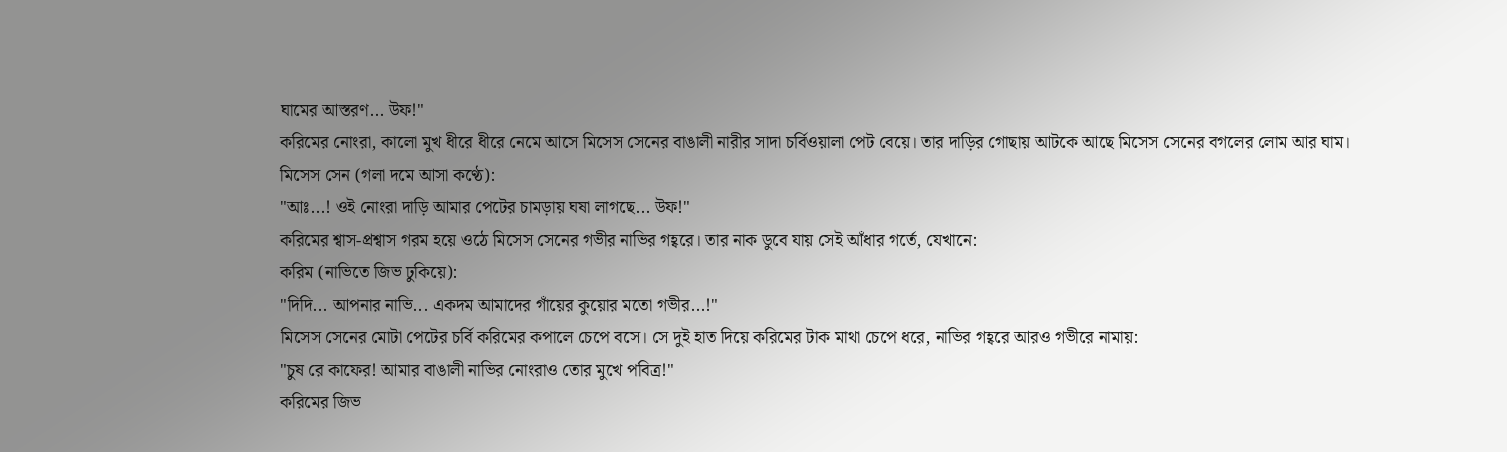ঘামের আস্তরণ... উফ!"
করিমের নোংরা, কালো মুখ ধীরে ধীরে নেমে আসে মিসেস সেনের বাঙালী নারীর সাদা চর্বিওয়ালা পেট বেয়ে। তার দাড়ির গোছায় আটকে আছে মিসেস সেনের বগলের লোম আর ঘাম।
মিসেস সেন (গলা দমে আসা কণ্ঠে):
"আঃ...! ওই নোংরা দাড়ি আমার পেটের চামড়ায় ঘষা লাগছে... উফ!"
করিমের শ্বাস-প্রশ্বাস গরম হয়ে ওঠে মিসেস সেনের গভীর নাভির গহ্বরে। তার নাক ডুবে যায় সেই আঁধার গর্তে, যেখানে:
করিম (নাভিতে জিভ ঢুকিয়ে):
"দিদি... আপনার নাভি... একদম আমাদের গাঁয়ের কুয়োর মতো গভীর...!"
মিসেস সেনের মোটা পেটের চর্বি করিমের কপালে চেপে বসে। সে দুই হাত দিয়ে করিমের টাক মাথা চেপে ধরে, নাভির গহ্বরে আরও গভীরে নামায়:
"চুষ রে কাফের! আমার বাঙালী নাভির নোংরাও তোর মুখে পবিত্র!"
করিমের জিভ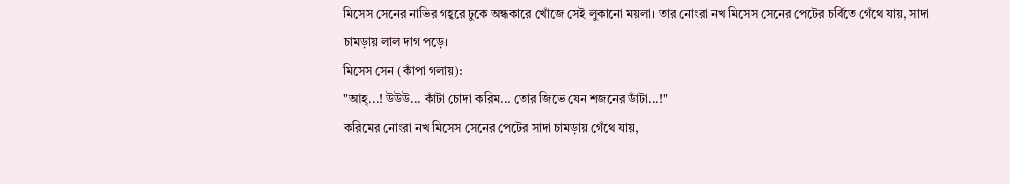মিসেস সেনের নাভির গহ্বরে ঢুকে অন্ধকারে খোঁজে সেই লুকানো ময়লা। তার নোংরা নখ মিসেস সেনের পেটের চর্বিতে গেঁথে যায়, সাদা চামড়ায় লাল দাগ পড়ে।
মিসেস সেন (কাঁপা গলায়):
"আহ্...! উউউ... কাঁটা চোদা করিম... তোর জিভে যেন শজনের ডাঁটা...!"
করিমের নোংরা নখ মিসেস সেনের পেটের সাদা চামড়ায় গেঁথে যায়,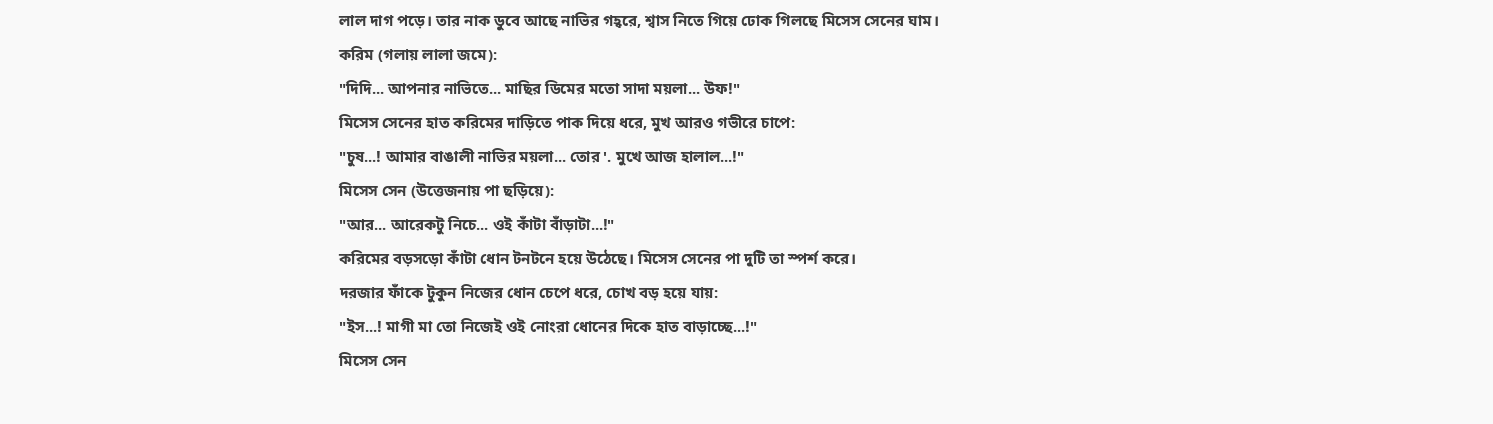লাল দাগ পড়ে। তার নাক ডুবে আছে নাভির গহ্বরে, শ্বাস নিতে গিয়ে ঢোক গিলছে মিসেস সেনের ঘাম।
করিম (গলায় লালা জমে):
"দিদি... আপনার নাভিতে... মাছির ডিমের মতো সাদা ময়লা... উফ!"
মিসেস সেনের হাত করিমের দাড়িতে পাক দিয়ে ধরে, মুখ আরও গভীরে চাপে:
"চুষ...! আমার বাঙালী নাভির ময়লা... তোর '. মুখে আজ হালাল...!"
মিসেস সেন (উত্তেজনায় পা ছড়িয়ে):
"আর... আরেকটু নিচে... ওই কাঁটা বাঁড়াটা...!"
করিমের বড়সড়ো কাঁটা ধোন টনটনে হয়ে উঠেছে। মিসেস সেনের পা দুটি তা স্পর্শ করে।
দরজার ফাঁকে টুকুন নিজের ধোন চেপে ধরে, চোখ বড় হয়ে যায়:
"ইস...! মাগী মা তো নিজেই ওই নোংরা ধোনের দিকে হাত বাড়াচ্ছে...!"
মিসেস সেন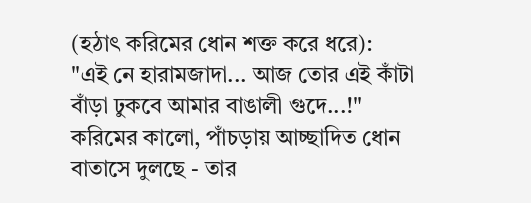(হঠাৎ করিমের ধোন শক্ত করে ধরে):
"এই নে হারামজাদা... আজ তোর এই কাঁটা বাঁড়া ঢুকবে আমার বাঙালী গুদে...!"
করিমের কালো, পাঁচড়ায় আচ্ছাদিত ধোন বাতাসে দুলছে - তার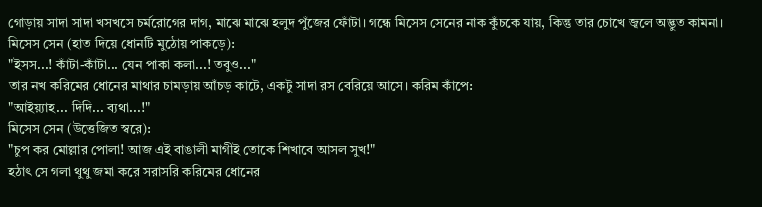গোড়ায় সাদা সাদা খসখসে চর্মরোগের দাগ, মাঝে মাঝে হলুদ পুঁজের ফোঁটা। গন্ধে মিসেস সেনের নাক কুঁচকে যায়, কিন্তু তার চোখে জ্বলে অদ্ভুত কামনা।
মিসেস সেন (হাত দিয়ে ধোনটি মুঠোয় পাকড়ে):
"ইসস...! কাঁটা-কাঁটা... যেন পাকা কলা...! তবুও..."
তার নখ করিমের ধোনের মাথার চামড়ায় আঁচড় কাটে, একটু সাদা রস বেরিয়ে আসে। করিম কাঁপে:
"আইয়্যাহ... দিদি... ব্যথা...!"
মিসেস সেন (উত্তেজিত স্বরে):
"চুপ কর মোল্লার পোলা! আজ এই বাঙালী মাগীই তোকে শিখাবে আসল সুখ!"
হঠাৎ সে গলা থুথু জমা করে সরাসরি করিমের ধোনের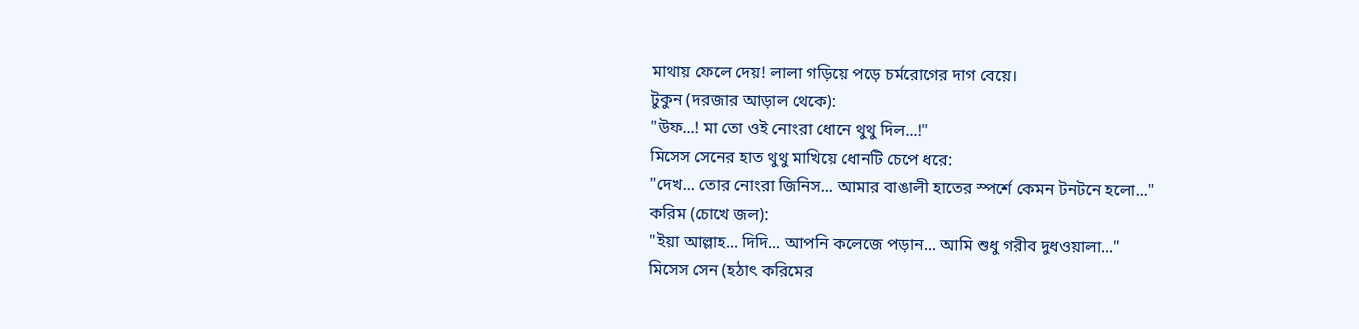মাথায় ফেলে দেয়! লালা গড়িয়ে পড়ে চর্মরোগের দাগ বেয়ে।
টুকুন (দরজার আড়াল থেকে):
"উফ...! মা তো ওই নোংরা ধোনে থুথু দিল...!"
মিসেস সেনের হাত থুথু মাখিয়ে ধোনটি চেপে ধরে:
"দেখ... তোর নোংরা জিনিস... আমার বাঙালী হাতের স্পর্শে কেমন টনটনে হলো..."
করিম (চোখে জল):
"ইয়া আল্লাহ... দিদি... আপনি কলেজে পড়ান... আমি শুধু গরীব দুধওয়ালা..."
মিসেস সেন (হঠাৎ করিমের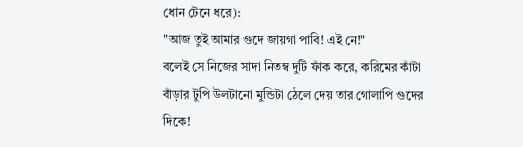ধোন টেনে ধরে):
"আজ তুই আমার গুদে জায়গা পাবি! এই নে!"
বলেই সে নিজের সাদা নিতম্ব দুটি ফাঁক করে, করিমের কাঁটা বাঁড়ার টুপি উলটানো মুন্ডিটা ঠেলে দেয় তার গোলাপি গুদের দিকে!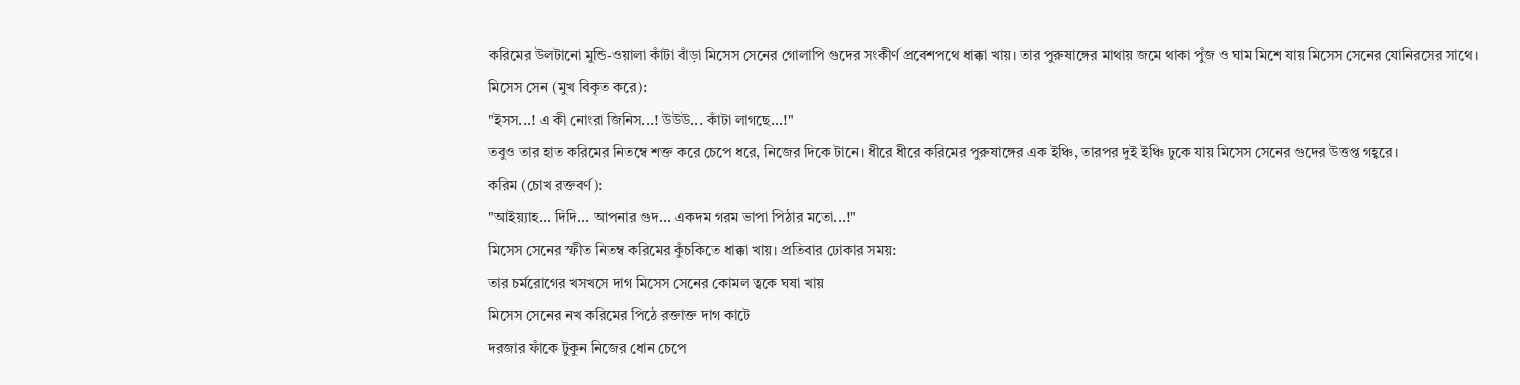করিমের উলটানো মুন্ডি-ওয়ালা কাঁটা বাঁড়া মিসেস সেনের গোলাপি গুদের সংকীর্ণ প্রবেশপথে ধাক্কা খায়। তার পুরুষাঙ্গের মাথায় জমে থাকা পুঁজ ও ঘাম মিশে যায় মিসেস সেনের যোনিরসের সাথে।
মিসেস সেন (মুখ বিকৃত করে):
"ইসস...! এ কী নোংরা জিনিস...! উউউ... কাঁটা লাগছে...!"
তবুও তার হাত করিমের নিতম্বে শক্ত করে চেপে ধরে, নিজের দিকে টানে। ধীরে ধীরে করিমের পুরুষাঙ্গের এক ইঞ্চি, তারপর দুই ইঞ্চি ঢুকে যায় মিসেস সেনের গুদের উত্তপ্ত গহ্বরে।
করিম (চোখ রক্তবর্ণ):
"আইয়্যাহ... দিদি... আপনার গুদ... একদম গরম ভাপা পিঠার মতো...!"
মিসেস সেনের স্ফীত নিতম্ব করিমের কুঁচকিতে ধাক্কা খায়। প্রতিবার ঢোকার সময়:
তার চর্মরোগের খসখসে দাগ মিসেস সেনের কোমল ত্বকে ঘষা খায়
মিসেস সেনের নখ করিমের পিঠে রক্তাক্ত দাগ কাটে
দরজার ফাঁকে টুকুন নিজের ধোন চেপে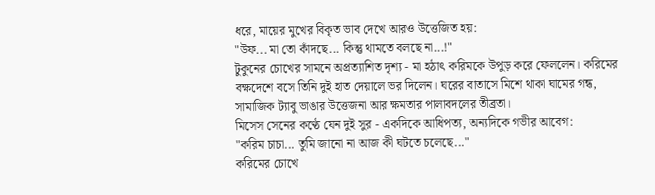ধরে, মায়ের মুখের বিকৃত ভাব দেখে আরও উত্তেজিত হয়:
"উফ... মা তো কাঁদছে... কিন্তু থামতে বলছে না...!"
টুকুনের চোখের সামনে অপ্রত্যাশিত দৃশ্য - মা হঠাৎ করিমকে উপুড় করে ফেললেন। করিমের বক্ষদেশে বসে তিনি দুই হাত দেয়ালে ভর দিলেন। ঘরের বাতাসে মিশে থাকা ঘামের গন্ধ, সামাজিক ট্যাবু ভাঙার উত্তেজনা আর ক্ষমতার পালাবদলের তীব্রতা।
মিসেস সেনের কণ্ঠে যেন দুই সুর - একদিকে আধিপত্য, অন্যদিকে গভীর আবেগ:
"করিম চাচা... তুমি জানো না আজ কী ঘটতে চলেছে..."
করিমের চোখে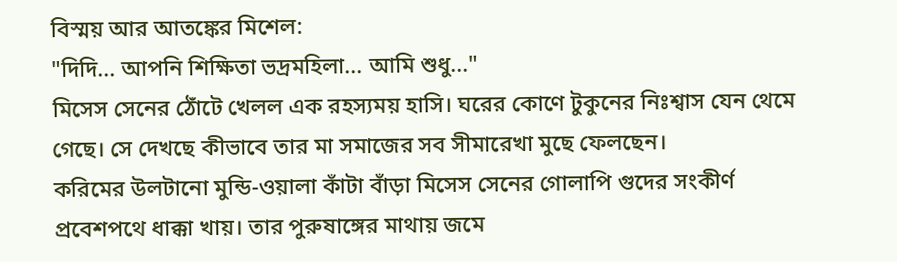বিস্ময় আর আতঙ্কের মিশেল:
"দিদি... আপনি শিক্ষিতা ভদ্রমহিলা... আমি শুধু..."
মিসেস সেনের ঠোঁটে খেলল এক রহস্যময় হাসি। ঘরের কোণে টুকুনের নিঃশ্বাস যেন থেমে গেছে। সে দেখছে কীভাবে তার মা সমাজের সব সীমারেখা মুছে ফেলছেন।
করিমের উলটানো মুন্ডি-ওয়ালা কাঁটা বাঁড়া মিসেস সেনের গোলাপি গুদের সংকীর্ণ প্রবেশপথে ধাক্কা খায়। তার পুরুষাঙ্গের মাথায় জমে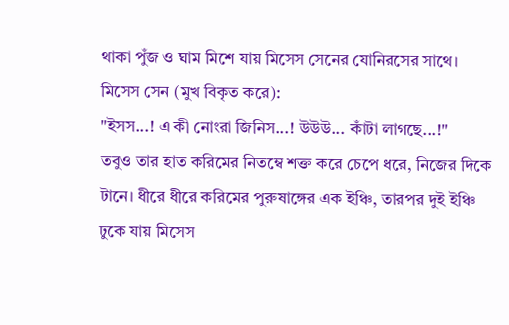থাকা পুঁজ ও ঘাম মিশে যায় মিসেস সেনের যোনিরসের সাথে।
মিসেস সেন (মুখ বিকৃত করে):
"ইসস...! এ কী নোংরা জিনিস...! উউউ... কাঁটা লাগছে...!"
তবুও তার হাত করিমের নিতম্বে শক্ত করে চেপে ধরে, নিজের দিকে টানে। ধীরে ধীরে করিমের পুরুষাঙ্গের এক ইঞ্চি, তারপর দুই ইঞ্চি ঢুকে যায় মিসেস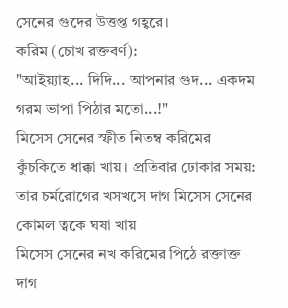সেনের গুদের উত্তপ্ত গহ্বরে।
করিম (চোখ রক্তবর্ণ):
"আইয়্যাহ... দিদি... আপনার গুদ... একদম গরম ভাপা পিঠার মতো...!"
মিসেস সেনের স্ফীত নিতম্ব করিমের কুঁচকিতে ধাক্কা খায়। প্রতিবার ঢোকার সময়:
তার চর্মরোগের খসখসে দাগ মিসেস সেনের কোমল ত্বকে ঘষা খায়
মিসেস সেনের নখ করিমের পিঠে রক্তাক্ত দাগ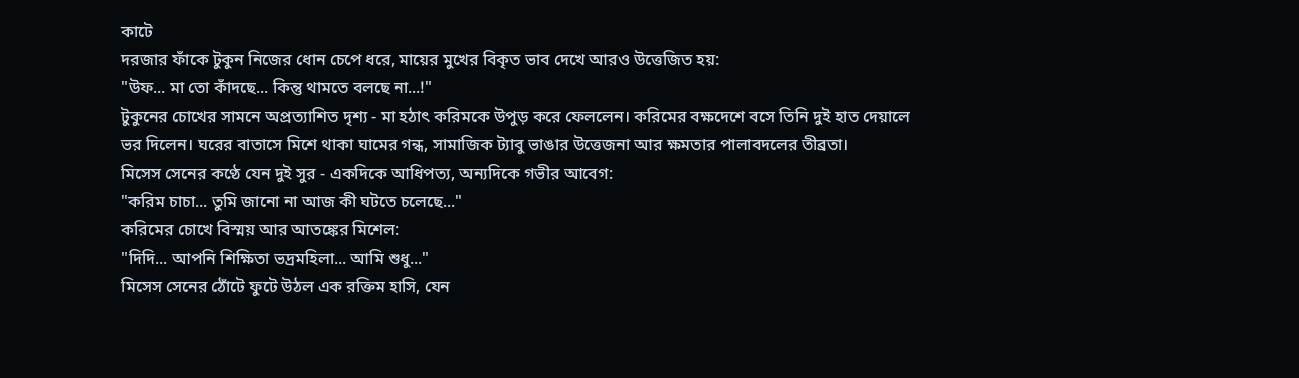কাটে
দরজার ফাঁকে টুকুন নিজের ধোন চেপে ধরে, মায়ের মুখের বিকৃত ভাব দেখে আরও উত্তেজিত হয়:
"উফ... মা তো কাঁদছে... কিন্তু থামতে বলছে না...!"
টুকুনের চোখের সামনে অপ্রত্যাশিত দৃশ্য - মা হঠাৎ করিমকে উপুড় করে ফেললেন। করিমের বক্ষদেশে বসে তিনি দুই হাত দেয়ালে ভর দিলেন। ঘরের বাতাসে মিশে থাকা ঘামের গন্ধ, সামাজিক ট্যাবু ভাঙার উত্তেজনা আর ক্ষমতার পালাবদলের তীব্রতা।
মিসেস সেনের কণ্ঠে যেন দুই সুর - একদিকে আধিপত্য, অন্যদিকে গভীর আবেগ:
"করিম চাচা... তুমি জানো না আজ কী ঘটতে চলেছে..."
করিমের চোখে বিস্ময় আর আতঙ্কের মিশেল:
"দিদি... আপনি শিক্ষিতা ভদ্রমহিলা... আমি শুধু..."
মিসেস সেনের ঠোঁটে ফুটে উঠল এক রক্তিম হাসি, যেন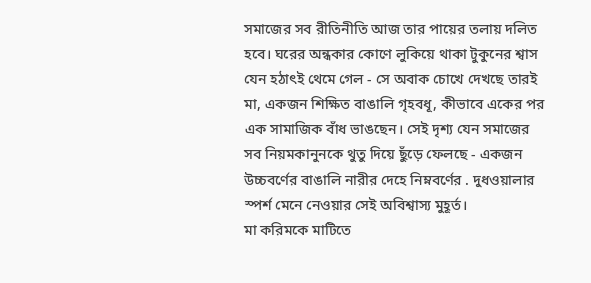সমাজের সব রীতিনীতি আজ তার পায়ের তলায় দলিত হবে। ঘরের অন্ধকার কোণে লুকিয়ে থাকা টুকুনের শ্বাস যেন হঠাৎই থেমে গেল - সে অবাক চোখে দেখছে তারই মা, একজন শিক্ষিত বাঙালি গৃহবধূ, কীভাবে একের পর এক সামাজিক বাঁধ ভাঙছেন। সেই দৃশ্য যেন সমাজের সব নিয়মকানুনকে থুতু দিয়ে ছুঁড়ে ফেলছে - একজন উচ্চবর্ণের বাঙালি নারীর দেহে নিম্নবর্ণের . দুধওয়ালার স্পর্শ মেনে নেওয়ার সেই অবিশ্বাস্য মুহূর্ত।
মা করিমকে মাটিতে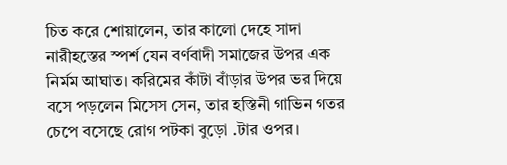চিত করে শোয়ালেন, তার কালো দেহে সাদা নারীহস্তের স্পর্শ যেন বর্ণবাদী সমাজের উপর এক নির্মম আঘাত। করিমের কাঁটা বাঁড়ার উপর ভর দিয়ে বসে পড়লেন মিসেস সেন, তার হস্তিনী গাভিন গতর চেপে বসেছে রোগ পটকা বুড়ো .টার ওপর।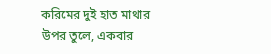করিমের দুই হাত মাথার উপর তুলে, একবার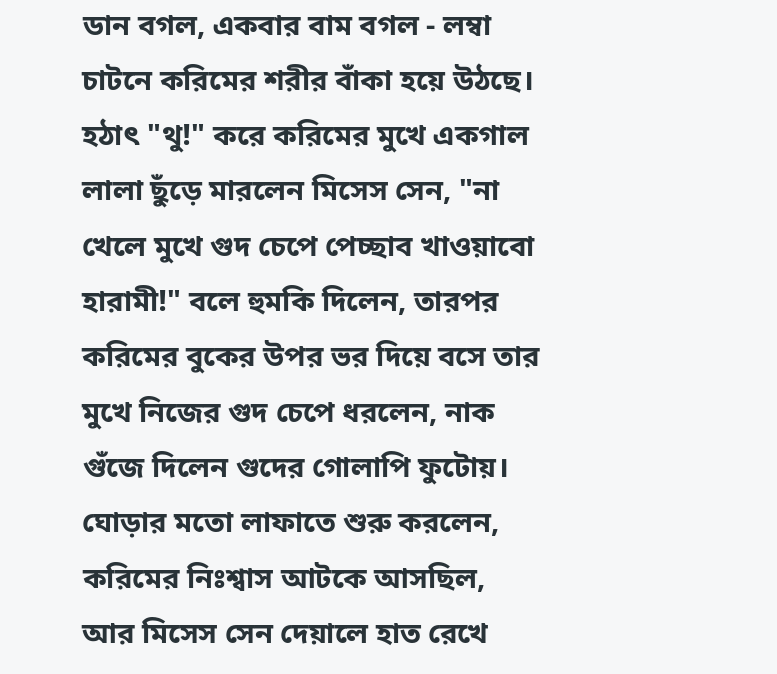ডান বগল, একবার বাম বগল - লম্বা চাটনে করিমের শরীর বাঁকা হয়ে উঠছে। হঠাৎ "থু!" করে করিমের মুখে একগাল লালা ছুঁড়ে মারলেন মিসেস সেন, "না খেলে মুখে গুদ চেপে পেচ্ছাব খাওয়াবো হারামী!" বলে হুমকি দিলেন, তারপর করিমের বুকের উপর ভর দিয়ে বসে তার মুখে নিজের গুদ চেপে ধরলেন, নাক গুঁজে দিলেন গুদের গোলাপি ফুটোয়। ঘোড়ার মতো লাফাতে শুরু করলেন, করিমের নিঃশ্বাস আটকে আসছিল, আর মিসেস সেন দেয়ালে হাত রেখে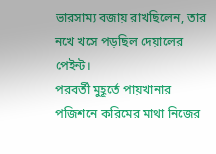ভারসাম্য বজায় রাখছিলেন, তার নখে খসে পড়ছিল দেয়ালের পেইন্ট।
পরবর্তী মুহূর্তে পায়খানার পজিশনে করিমের মাথা নিজের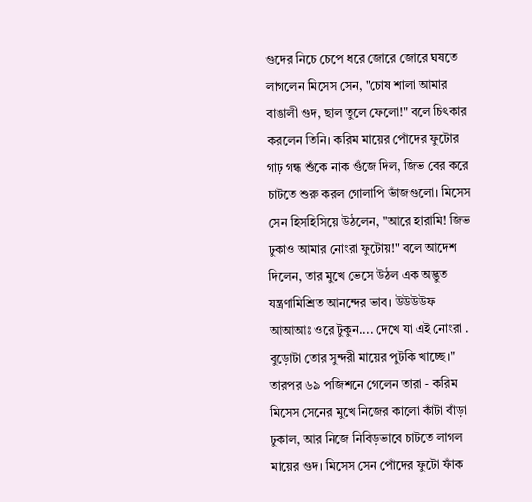গুদের নিচে চেপে ধরে জোরে জোরে ঘষতে লাগলেন মিসেস সেন, "চোষ শালা আমার বাঙালী গুদ, ছাল তুলে ফেলো!" বলে চিৎকার করলেন তিনি। করিম মায়ের পোঁদের ফুটোর গাঢ় গন্ধ শুঁকে নাক গুঁজে দিল, জিভ বের করে চাটতে শুরু করল গোলাপি ভাঁজগুলো। মিসেস সেন হিসহিসিয়ে উঠলেন, "আরে হারামি! জিভ ঢুকাও আমার নোংরা ফুটোয়!" বলে আদেশ দিলেন, তার মুখে ভেসে উঠল এক অদ্ভুত যন্ত্রণামিশ্রিত আনন্দের ভাব। উউউউফ আআআঃ ওরে টুকুন.... দেখে যা এই নোংরা . বুড়োটা তোর সুন্দরী মায়ের পুটকি খাচ্ছে।"
তারপর ৬৯ পজিশনে গেলেন তারা - করিম মিসেস সেনের মুখে নিজের কালো কাঁটা বাঁড়া ঢুকাল, আর নিজে নিবিড়ভাবে চাটতে লাগল মায়ের গুদ। মিসেস সেন পোঁদের ফুটো ফাঁক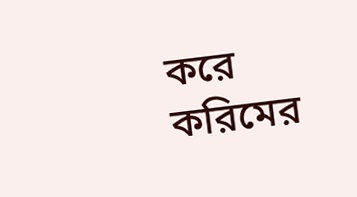করে করিমের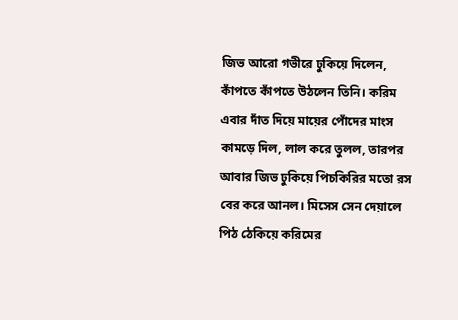জিভ আরো গভীরে ঢুকিয়ে দিলেন, কাঁপতে কাঁপতে উঠলেন তিনি। করিম এবার দাঁত দিয়ে মায়ের পোঁদের মাংস কামড়ে দিল, লাল করে তুলল, তারপর আবার জিভ ঢুকিয়ে পিচকিরির মতো রস বের করে আনল। মিসেস সেন দেয়ালে পিঠ ঠেকিয়ে করিমের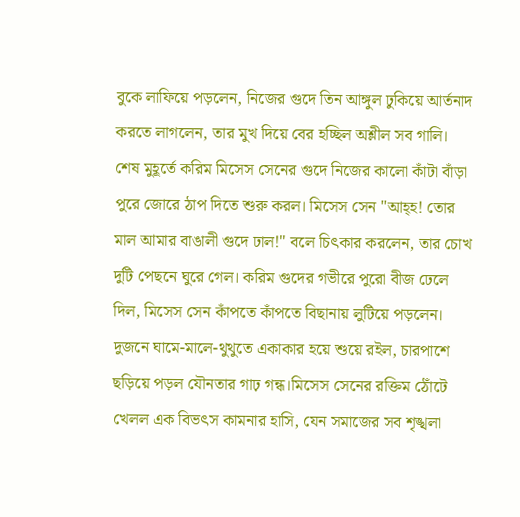বুকে লাফিয়ে পড়লেন, নিজের গুদে তিন আঙ্গুল ঢুকিয়ে আর্তনাদ করতে লাগলেন, তার মুখ দিয়ে বের হচ্ছিল অশ্লীল সব গালি।
শেষ মুহূর্তে করিম মিসেস সেনের গুদে নিজের কালো কাঁটা বাঁড়া পুরে জোরে ঠাপ দিতে শুরু করল। মিসেস সেন "আহ্হ! তোর মাল আমার বাঙালী গুদে ঢাল!" বলে চিৎকার করলেন, তার চোখ দুটি পেছনে ঘুরে গেল। করিম গুদের গভীরে পুরো বীজ ঢেলে দিল, মিসেস সেন কাঁপতে কাঁপতে বিছানায় লুটিয়ে পড়লেন। দুজনে ঘামে-মালে-থুথুতে একাকার হয়ে শুয়ে রইল, চারপাশে ছড়িয়ে পড়ল যৌনতার গাঢ় গন্ধ।মিসেস সেনের রক্তিম ঠোঁটে খেলল এক বিভৎস কামনার হাসি, যেন সমাজের সব শৃঙ্খলা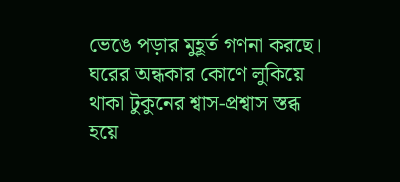ভেঙে পড়ার মুহূর্ত গণনা করছে। ঘরের অন্ধকার কোণে লুকিয়ে থাকা টুকুনের শ্বাস-প্রশ্বাস স্তব্ধ হয়ে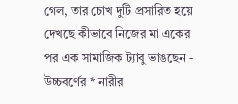গেল, তার চোখ দুটি প্রসারিত হয়ে দেখছে কীভাবে নিজের মা একের পর এক সামাজিক ট্যাবু ভাঙছেন - উচ্চবর্ণের * নারীর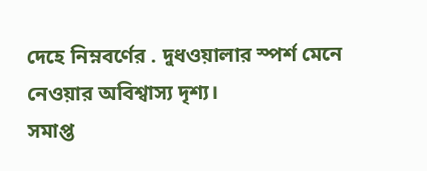দেহে নিম্নবর্ণের . দুধওয়ালার স্পর্শ মেনে নেওয়ার অবিশ্বাস্য দৃশ্য।
সমাপ্ত